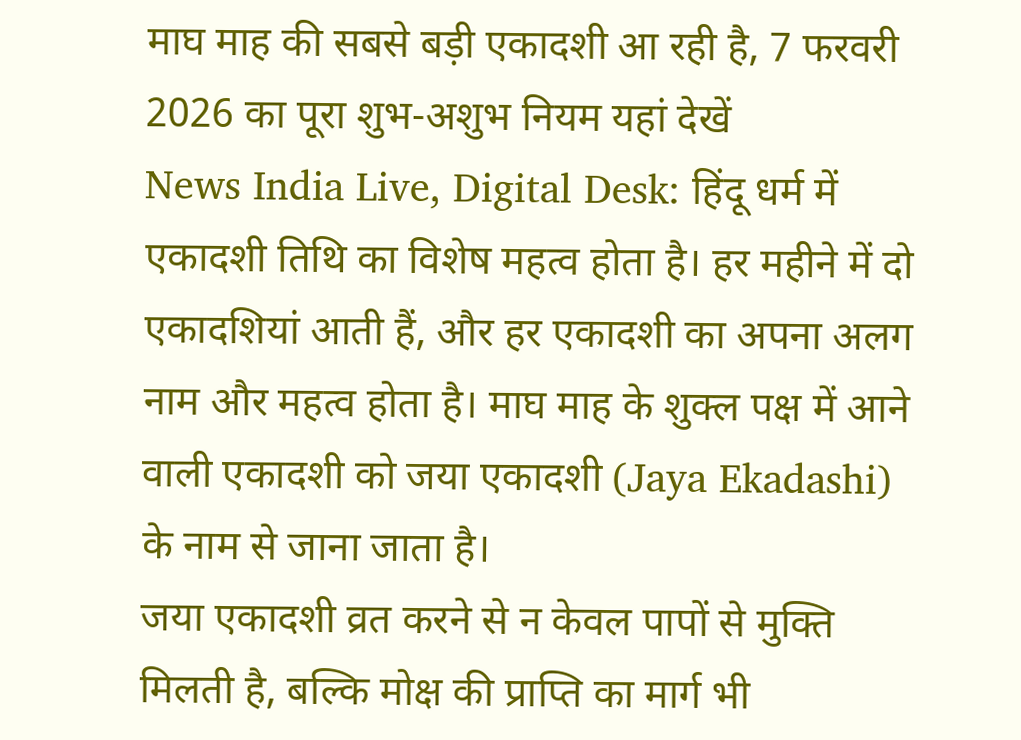माघ माह की सबसे बड़ी एकादशी आ रही है, 7 फरवरी 2026 का पूरा शुभ-अशुभ नियम यहां देखें
News India Live, Digital Desk: हिंदू धर्म में एकादशी तिथि का विशेष महत्व होता है। हर महीने में दो एकादशियां आती हैं, और हर एकादशी का अपना अलग नाम और महत्व होता है। माघ माह के शुक्ल पक्ष में आने वाली एकादशी को जया एकादशी (Jaya Ekadashi) के नाम से जाना जाता है।
जया एकादशी व्रत करने से न केवल पापों से मुक्ति मिलती है, बल्कि मोक्ष की प्राप्ति का मार्ग भी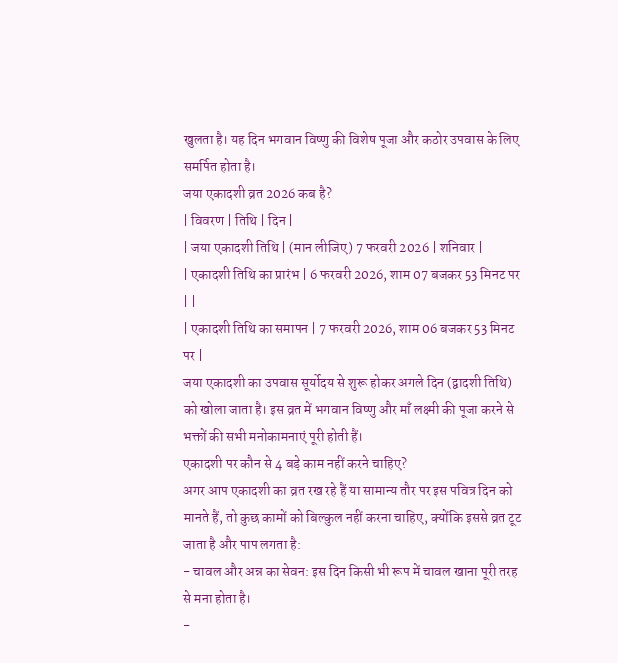खुलता है। यह दिन भगवान विष्णु की विशेष पूजा और कठोर उपवास के लिए समर्पित होता है।
जया एकादशी व्रत 2026 कब है?
| विवरण | तिथि | दिन |
| जया एकादशी तिथि | (मान लीजिए) 7 फरवरी 2026 | शनिवार |
| एकादशी तिथि का प्रारंभ | 6 फरवरी 2026, शाम 07 बजकर 53 मिनट पर | |
| एकादशी तिथि का समापन | 7 फरवरी 2026, शाम 06 बजकर 53 मिनट पर |
जया एकादशी का उपवास सूर्योदय से शुरू होकर अगले दिन (द्वादशी तिथि) को खोला जाता है। इस व्रत में भगवान विष्णु और माँ लक्ष्मी की पूजा करने से भक्तों की सभी मनोकामनाएं पूरी होती हैं।
एकादशी पर कौन से 4 बड़े काम नहीं करने चाहिए?
अगर आप एकादशी का व्रत रख रहे हैं या सामान्य तौर पर इस पवित्र दिन को मानते हैं, तो कुछ कामों को बिल्कुल नहीं करना चाहिए, क्योंकि इससे व्रत टूट जाता है और पाप लगता है:
- चावल और अन्न का सेवन: इस दिन किसी भी रूप में चावल खाना पूरी तरह से मना होता है।
-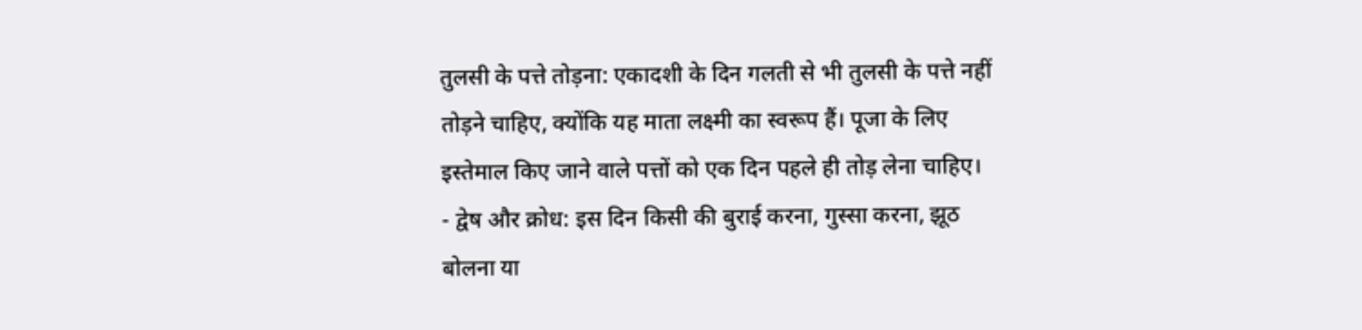तुलसी के पत्ते तोड़ना: एकादशी के दिन गलती से भी तुलसी के पत्ते नहीं तोड़ने चाहिए, क्योंकि यह माता लक्ष्मी का स्वरूप हैं। पूजा के लिए इस्तेमाल किए जाने वाले पत्तों को एक दिन पहले ही तोड़ लेना चाहिए।
- द्वेष और क्रोध: इस दिन किसी की बुराई करना, गुस्सा करना, झूठ बोलना या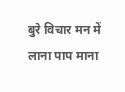बुरे विचार मन में लाना पाप माना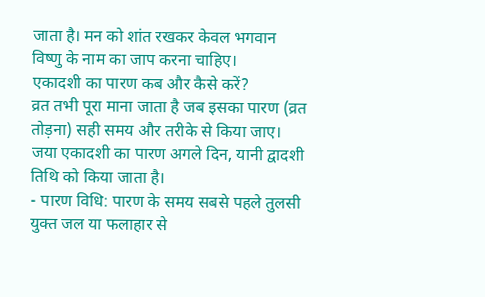जाता है। मन को शांत रखकर केवल भगवान विष्णु के नाम का जाप करना चाहिए।
एकादशी का पारण कब और कैसे करें?
व्रत तभी पूरा माना जाता है जब इसका पारण (व्रत तोड़ना) सही समय और तरीके से किया जाए। जया एकादशी का पारण अगले दिन, यानी द्वादशी तिथि को किया जाता है।
- पारण विधि: पारण के समय सबसे पहले तुलसी युक्त जल या फलाहार से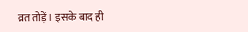व्रत तोड़ें। इसके बाद ही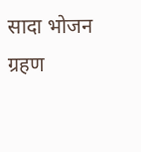सादा भोजन ग्रहण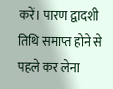करें। पारण द्वादशी तिथि समाप्त होने से पहले कर लेना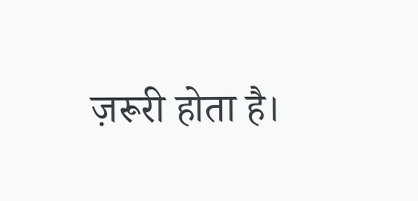ज़रूरी होता है।